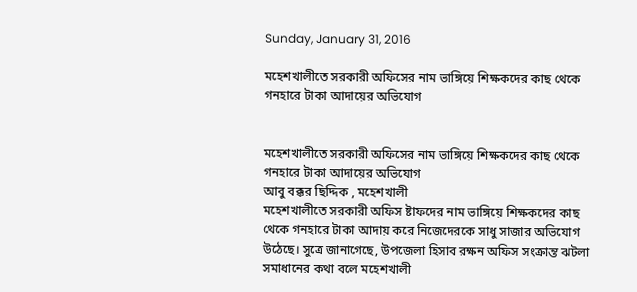Sunday, January 31, 2016

মহেশখালীতে সরকারী অফিসের নাম ভাঙ্গিয়ে শিক্ষকদের কাছ থেকে গনহারে টাকা আদায়ের অভিযোগ


মহেশখালীতে সরকারী অফিসের নাম ভাঙ্গিয়ে শিক্ষকদের কাছ থেকে গনহারে টাকা আদায়ের অভিযোগ
আবু বক্কর ছিদ্দিক , মহেশখালী
মহেশখালীতে সরকারী অফিস ষ্টাফদের নাম ভাঙ্গিয়ে শিক্ষকদের কাছ থেকে গনহারে টাকা আদায় করে নিজেদেরকে সাধু সাজার অভিযোগ উঠেছে। সুত্রে জানাগেছে, উপজেলা হিসাব রক্ষন অফিস সংক্রান্ত ঝটলা সমাধানের কথা বলে মহেশখালী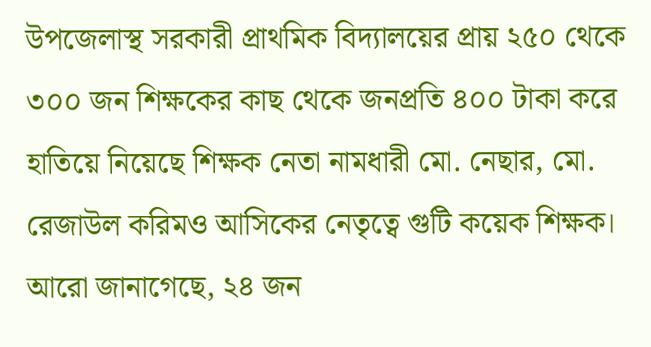উপজেলাস্থ সরকারী প্রাথমিক বিদ্যালয়ের প্রায় ২৫০ থেকে ৩০০ জন শিক্ষকের কাছ থেকে জনপ্রতি ৪০০ টাকা করে হাতিয়ে নিয়েছে শিক্ষক নেতা নামধারী মো. নেছার, মো. রেজাউল করিমও আসিকের নেতৃত্বে গুটি কয়েক শিক্ষক। আরো জানাগেছে, ২৪ জন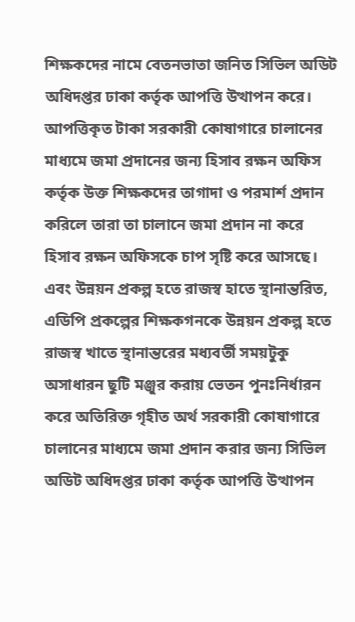শিক্ষকদের নামে বেতনভাতা জনিত সিভিল অডিট অধিদপ্তর ঢাকা কর্তৃক আপত্তি উত্থাপন করে। আপত্তিকৃত টাকা সরকারী কোষাগারে চালানের মাধ্যমে জমা প্রদানের জন্য হিসাব রক্ষন অফিস কর্তৃক উক্ত শিক্ষকদের তাগাদা ও পরমার্শ প্রদান করিলে তারা তা চালানে জমা প্রদান না করে হিসাব রক্ষন অফিসকে চাপ সৃষ্টি করে আসছে। এবং উন্নয়ন প্রকল্প হতে রাজস্ব হাতে স্থানান্তরিত, এডিপি প্রকল্পের শিক্ষকগনকে উন্নয়ন প্রকল্প হতে রাজস্ব খাতে স্থানান্তরের মধ্যবর্তী সময়টুকু অসাধারন ছুটি মঞ্জুর করায় ভেতন পুনঃনির্ধারন করে অতিরিক্ত গৃহীত অর্থ সরকারী কোষাগারে চালানের মাধ্যমে জমা প্রদান করার জন্য সিভিল অডিট অধিদপ্তর ঢাকা কর্তৃক আপত্তি উত্থাপন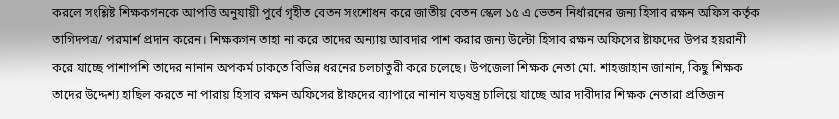করলে সংশ্লিষ্ট শিক্ষকগনকে আপত্তি অনুযায়ী পুর্বে গৃহীত বেতন সংশোধন করে জাতীয় বেতন স্কেল ১৫ এ ভেতন নির্ধারনের জন্য হিসাব রক্ষন অফিস কর্তৃক তাগিদপত্র/ পরমার্শ প্রদান করেন। শিক্ষকগন তাহা না করে তাদের অন্যায় আবদার পাশ করার জন্য উল্টো হিসাব রক্ষন অফিসের ষ্টাফদের উপর হয়রানী করে যাচ্ছে পাশাপশি তাদের নানান অপকর্ম ঢাকতে বিভিন্ন ধরনের চলচাতুরী করে চলেছে। উপজেলা শিক্ষক নেতা মো. শাহজাহান জানান, কিছু শিক্ষক তাদের উদ্দেশ্য হাছিল করতে না পারায় হিসাব রক্ষন অফিসের ষ্টাফদের ব্যাপারে নানান যড়ষন্ত্র চালিয়ে যাচ্ছে আর দাবীদার শিক্ষক নেতারা প্রতিজন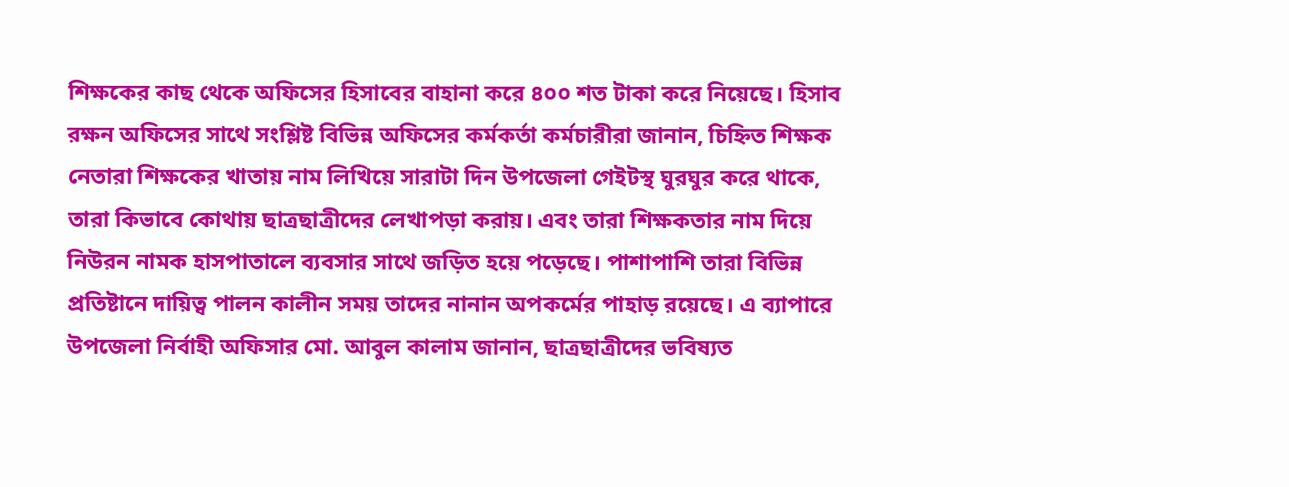শিক্ষকের কাছ থেকে অফিসের হিসাবের বাহানা করে ৪০০ শত টাকা করে নিয়েছে। হিসাব রক্ষন অফিসের সাথে সংশ্লিষ্ট বিভিন্ন অফিসের কর্মকর্তা কর্মচারীরা জানান, চিহ্নিত শিক্ষক নেতারা শিক্ষকের খাতায় নাম লিখিয়ে সারাটা দিন উপজেলা গেইটস্থ ঘুরঘুর করে থাকে, তারা কিভাবে কোথায় ছাত্রছাত্রীদের লেখাপড়া করায়। এবং তারা শিক্ষকতার নাম দিয়ে নিউরন নামক হাসপাতালে ব্যবসার সাথে জড়িত হয়ে পড়েছে। পাশাপাশি তারা বিভিন্ন প্রতিষ্টানে দায়িত্ব পালন কালীন সময় তাদের নানান অপকর্মের পাহাড় রয়েছে। এ ব্যাপারে উপজেলা নির্বাহী অফিসার মো. আবুল কালাম জানান, ছাত্রছাত্রীদের ভবিষ্যত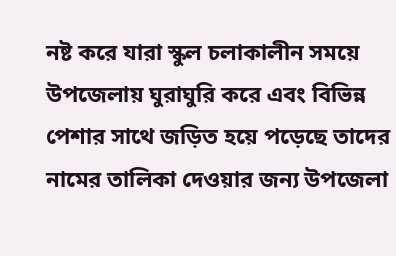নষ্ট করে যারা স্কুল চলাকালীন সময়ে উপজেলায় ঘুরাঘুরি করে এবং বিভিন্ন পেশার সাথে জড়িত হয়ে পড়েছে তাদের নামের তালিকা দেওয়ার জন্য উপজেলা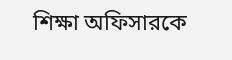শিক্ষা অফিসারকে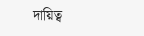দায়িত্ব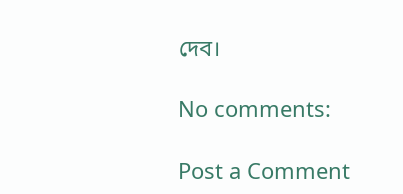দেব।

No comments:

Post a Comment